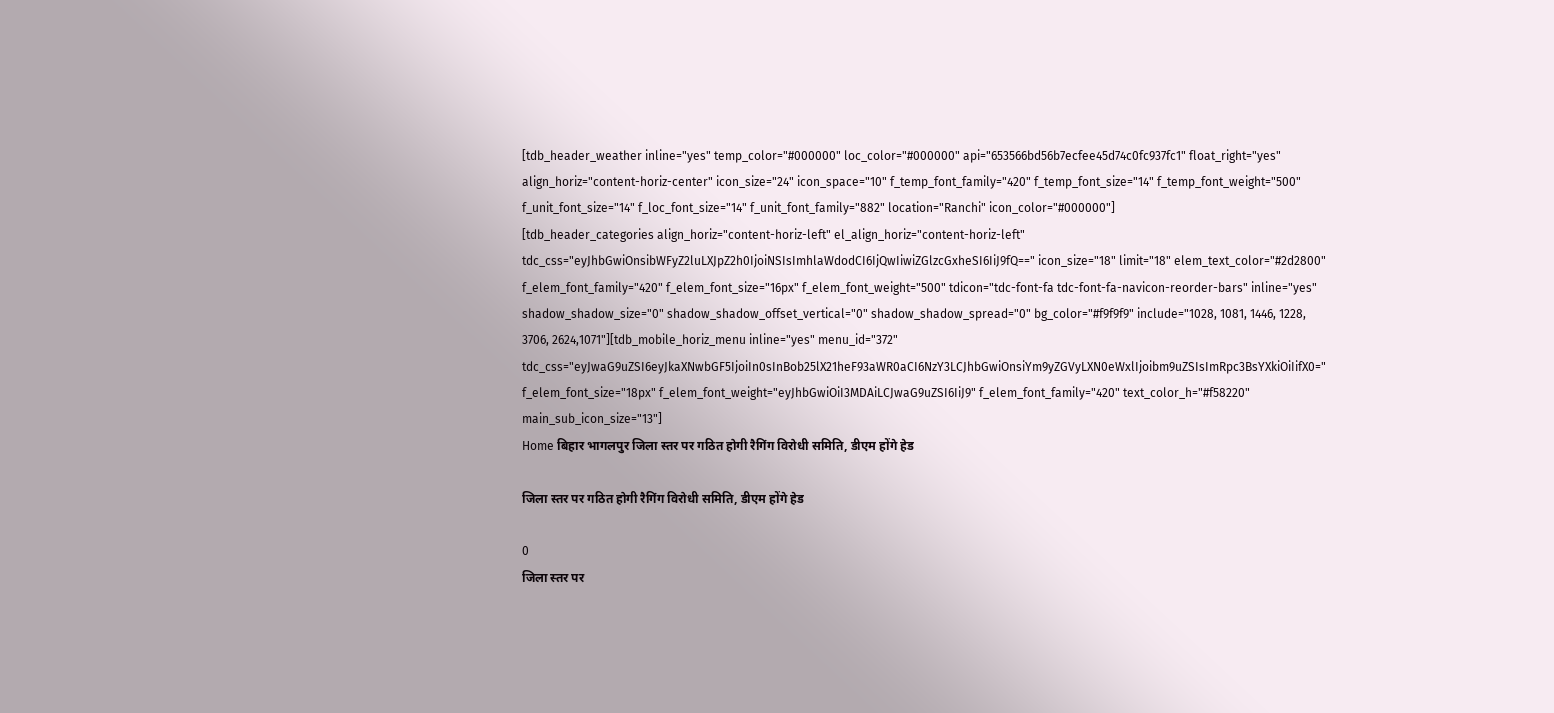[tdb_header_weather inline="yes" temp_color="#000000" loc_color="#000000" api="653566bd56b7ecfee45d74c0fc937fc1" float_right="yes" align_horiz="content-horiz-center" icon_size="24" icon_space="10" f_temp_font_family="420" f_temp_font_size="14" f_temp_font_weight="500" f_unit_font_size="14" f_loc_font_size="14" f_unit_font_family="882" location="Ranchi" icon_color="#000000"]
[tdb_header_categories align_horiz="content-horiz-left" el_align_horiz="content-horiz-left" tdc_css="eyJhbGwiOnsibWFyZ2luLXJpZ2h0IjoiNSIsImhlaWdodCI6IjQwIiwiZGlzcGxheSI6IiJ9fQ==" icon_size="18" limit="18" elem_text_color="#2d2800" f_elem_font_family="420" f_elem_font_size="16px" f_elem_font_weight="500" tdicon="tdc-font-fa tdc-font-fa-navicon-reorder-bars" inline="yes" shadow_shadow_size="0" shadow_shadow_offset_vertical="0" shadow_shadow_spread="0" bg_color="#f9f9f9" include="1028, 1081, 1446, 1228, 3706, 2624,1071"][tdb_mobile_horiz_menu inline="yes" menu_id="372" tdc_css="eyJwaG9uZSI6eyJkaXNwbGF5IjoiIn0sInBob25lX21heF93aWR0aCI6NzY3LCJhbGwiOnsiYm9yZGVyLXN0eWxlIjoibm9uZSIsImRpc3BsYXkiOiIifX0=" f_elem_font_size="18px" f_elem_font_weight="eyJhbGwiOiI3MDAiLCJwaG9uZSI6IiJ9" f_elem_font_family="420" text_color_h="#f58220" main_sub_icon_size="13"]
Home बिहार भागलपुर जिला स्तर पर गठित होगी रैगिंग विरोधी समिति, डीएम होंगे हेड

जिला स्तर पर गठित होगी रैगिंग विरोधी समिति, डीएम होंगे हेड

0
जिला स्तर पर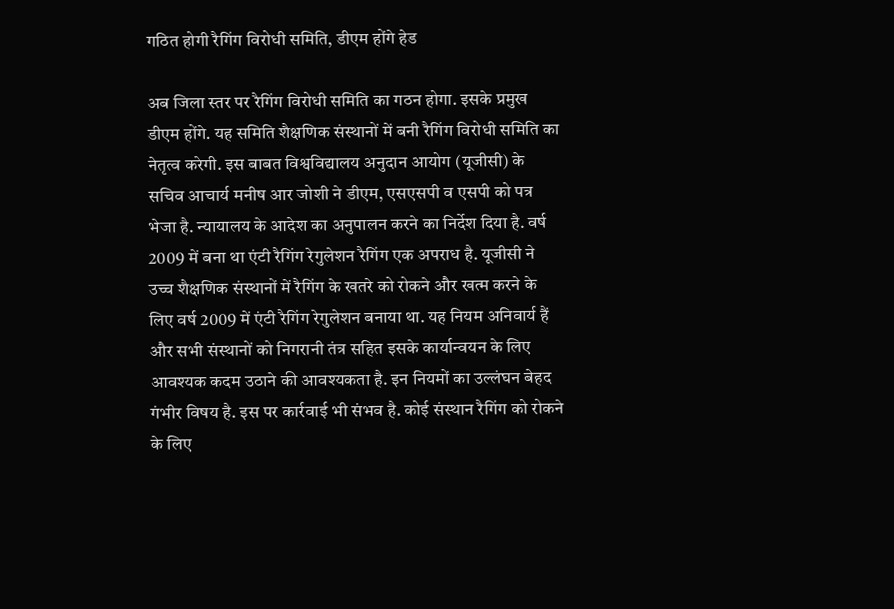गठित होगी रैगिंग विरोधी समिति, डीएम होंगे हेड

अब जिला स्तर पर रैगिंग विरोधी समिति का गठन होगा. इसके प्रमुख डीएम होंगे. यह समिति शैक्षणिक संस्थानों में बनी रैगिंग विरोधी समिति का नेतृत्व करेगी. इस बाबत विश्वविद्यालय अनुदान आयोग (यूजीसी) के सचिव आचार्य मनीष आर जोशी ने डीएम, एसएसपी व एसपी को पत्र भेजा है. न्यायालय के आदेश का अनुपालन करने का निर्देश दिया है. वर्ष 2009 में बना था एंटी रैगिंग रेगुलेशन रैगिंग एक अपराध है. यूजीसी ने उच्च शैक्षणिक संस्थानों में रैगिंग के खतरे को रोकने और खत्म करने के लिए वर्ष 2009 में एंटी रैगिंग रेगुलेशन बनाया था. यह नियम अनिवार्य हैं और सभी संस्थानों को निगरानी तंत्र सहित इसके कार्यान्वयन के लिए आवश्यक कदम उठाने की आवश्यकता है. इन नियमों का उल्लंघन बेहद गंभीर विषय है. इस पर कार्रवाई भी संभव है. कोई संस्थान रैगिंग को रोकने के लिए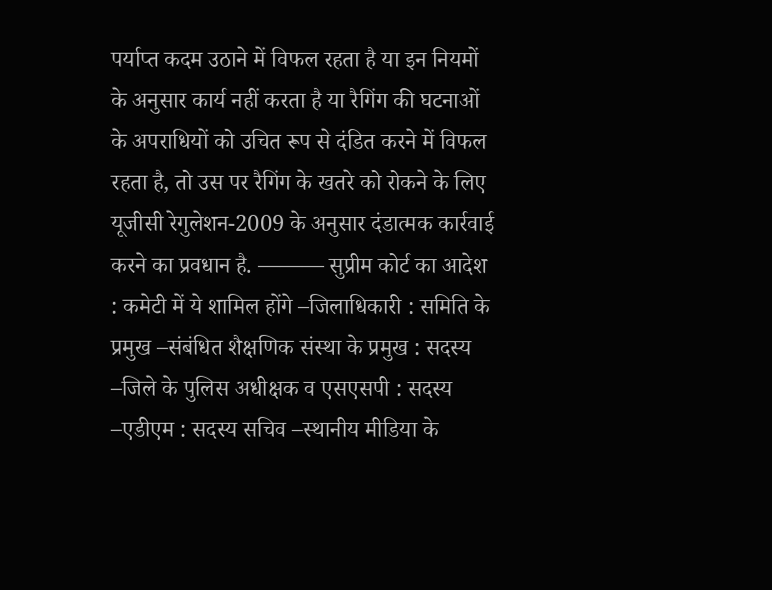पर्याप्त कदम उठाने में विफल रहता है या इन नियमों के अनुसार कार्य नहीं करता है या रैगिंग की घटनाओं के अपराधियों को उचित रूप से दंडित करने में विफल रहता है, तो उस पर रैगिंग के खतरे को रोकने के लिए यूजीसी रेगुलेशन-2009 के अनुसार दंडात्मक कार्रवाई करने का प्रवधान है. ——— सुप्रीम कोर्ट का आदेश : कमेटी में ये शामिल होंगे –जिलाधिकारी : समिति के प्रमुख –संबंधित शैक्षणिक संस्था के प्रमुख : सदस्य –जिले के पुलिस अधीक्षक व एसएसपी : सदस्य –एडीएम : सदस्य सचिव –स्थानीय मीडिया के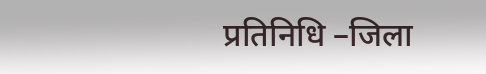प्रतिनिधि –जिला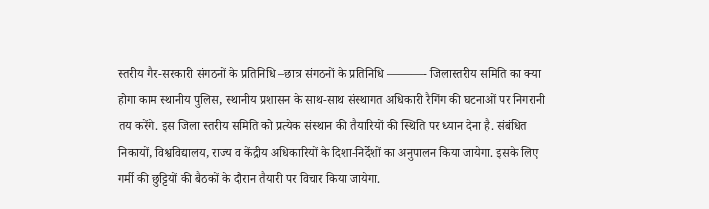स्तरीय गैर-सरकारी संगठनों के प्रतिनिधि –छात्र संगठनों के प्रतिनिधि ———- जिलास्तरीय समिति का क्या होगा काम स्थानीय पुलिस, स्थानीय प्रशासन के साथ-साथ संस्थागत अधिकारी रैगिंग की घटनाओं पर निगरानी तय करेंगे. इस जिला स्तरीय समिति को प्रत्येक संस्थान की तैयारियों की स्थिति पर ध्यान देना है. संबंधित निकायों, विश्वविद्यालय, राज्य व केंद्रीय अधिकारियों के दिशा-निर्देशों का अनुपालन किया जायेगा. इसके लिए गर्मी की छुट्टियों की बैठकों के दौरान तैयारी पर विचार किया जायेगा.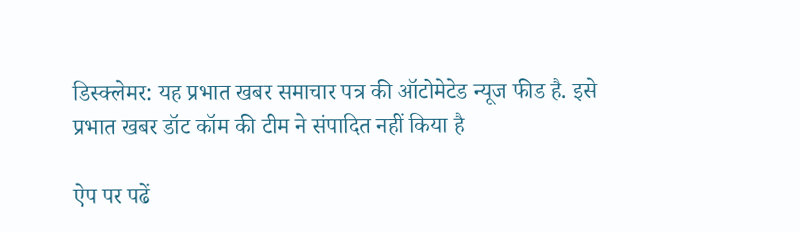डिस्क्लेमर: यह प्रभात खबर समाचार पत्र की ऑटोमेटेड न्यूज फीड है. इसे प्रभात खबर डॉट कॉम की टीम ने संपादित नहीं किया है

ऐप पर पढें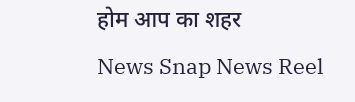होम आप का शहर
News Snap News Reel